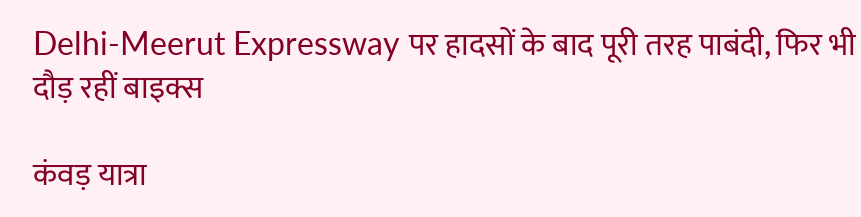Delhi-Meerut Expressway पर हादसों के बाद पूरी तरह पाबंदी, फिर भी दौड़ रहीं बाइक्स

कंवड़ यात्रा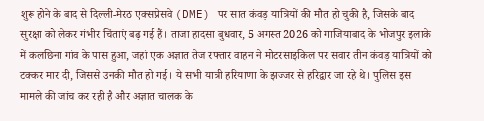शुरू होने के बाद से दिल्ली-मेरठ एक्सप्रेसवे (DME) पर सात कंवड़ यात्रियों की मौत हो चुकी है, जिसके बाद सुरक्षा को लेकर गंभीर चिंताएं बढ़ गई हैं। ताजा हादसा बुधवार, 5 अगस्त 2026 को गाजियाबाद के भोजपुर इलाके में कलछिना गांव के पास हुआ, जहां एक अज्ञात तेज रफ्तार वाहन ने मोटरसाइकिल पर सवार तीन कंवड़ यात्रियों को टक्कर मार दी, जिससे उनकी मौत हो गई। ये सभी यात्री हरियाणा के झज्जर से हरिद्वार जा रहे थे। पुलिस इस मामले की जांच कर रही है और अज्ञात चालक के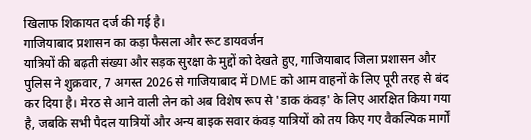खिलाफ शिकायत दर्ज की गई है।
गाजियाबाद प्रशासन का कड़ा फैसला और रूट डायवर्जन
यात्रियों की बढ़ती संख्या और सड़क सुरक्षा के मुद्दों को देखते हुए, गाजियाबाद जिला प्रशासन और पुलिस ने शुक्रवार, 7 अगस्त 2026 से गाजियाबाद में DME को आम वाहनों के लिए पूरी तरह से बंद कर दिया है। मेरठ से आने वाली लेन को अब विशेष रूप से 'डाक कंवड़' के लिए आरक्षित किया गया है, जबकि सभी पैदल यात्रियों और अन्य बाइक सवार कंवड़ यात्रियों को तय किए गए वैकल्पिक मार्गों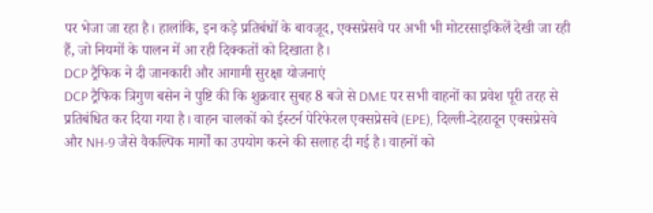पर भेजा जा रहा है। हालांकि, इन कड़े प्रतिबंधों के बावजूद, एक्सप्रेसवे पर अभी भी मोटरसाइकिलें देखी जा रही हैं, जो नियमों के पालन में आ रही दिक्कतों को दिखाता है।
DCP ट्रैफिक ने दी जानकारी और आगामी सुरक्षा योजनाएं
DCP ट्रैफिक त्रिगुण बसेन ने पुष्टि की कि शुक्रवार सुबह 8 बजे से DME पर सभी वाहनों का प्रवेश पूरी तरह से प्रतिबंधित कर दिया गया है। वाहन चालकों को ईस्टर्न पेरिफेरल एक्सप्रेसवे (EPE), दिल्ली-देहरादून एक्सप्रेसवे और NH-9 जैसे वैकल्पिक मार्गों का उपयोग करने की सलाह दी गई है। वाहनों को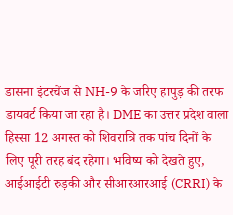डासना इंटरचेंज से NH-9 के जरिए हापुड़ की तरफ डायवर्ट किया जा रहा है। DME का उत्तर प्रदेश वाला हिस्सा 12 अगस्त को शिवरात्रि तक पांच दिनों के लिए पूरी तरह बंद रहेगा। भविष्य को देखते हुए, आईआईटी रुड़की और सीआरआरआई (CRRI) के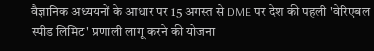वैज्ञानिक अध्ययनों के आधार पर 15 अगस्त से DME पर देश की पहली 'वेरिएबल स्पीड लिमिट' प्रणाली लागू करने की योजना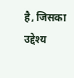है, जिसका उद्देश्य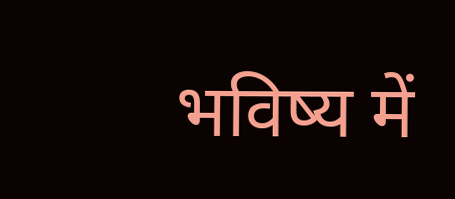भविष्य में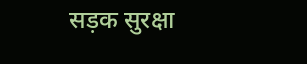सड़क सुरक्षा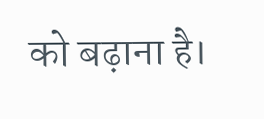को बढ़ाना है।